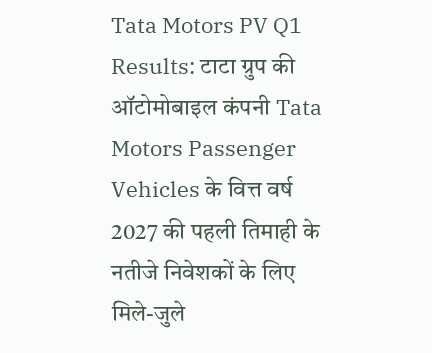Tata Motors PV Q1 Results: टाटा ग्रुप की ऑटोमोबाइल कंपनी Tata Motors Passenger Vehicles के वित्त वर्ष 2027 की पहली तिमाही के नतीजे निवेशकों के लिए मिले-जुले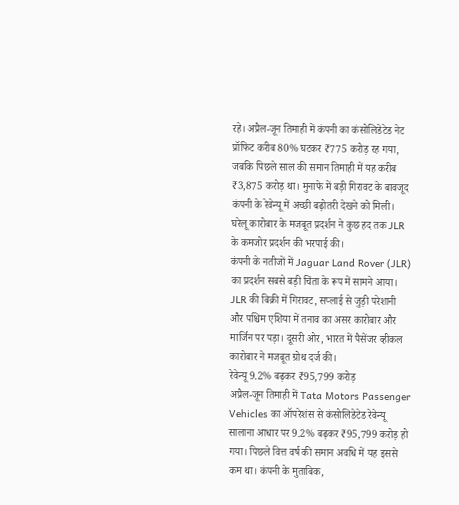रहे। अप्रैल-जून तिमाही में कंपनी का कंसोलिडेटेड नेट प्रॉफिट करीब 80% घटकर ₹775 करोड़ रह गया, जबकि पिछले साल की समान तिमाही में यह करीब ₹3,875 करोड़ था। मुनाफे में बड़ी गिरावट के बावजूद कंपनी के रेवेन्यू में अच्छी बढ़ोतरी देखने को मिली। घरेलू कारोबार के मजबूत प्रदर्शन ने कुछ हद तक JLR के कमजोर प्रदर्शन की भरपाई की।
कंपनी के नतीजों में Jaguar Land Rover (JLR) का प्रदर्शन सबसे बड़ी चिंता के रूप में सामने आया। JLR की बिक्री में गिरावट, सप्लाई से जुड़ी परेशानी और पश्चिम एशिया में तनाव का असर कारोबार और मार्जिन पर पड़ा। दूसरी ओर, भारत में पैसेंजर व्हीकल कारोबार ने मजबूत ग्रोथ दर्ज की।
रेवेन्यू 9.2% बढ़कर ₹95,799 करोड़
अप्रैल-जून तिमाही में Tata Motors Passenger Vehicles का ऑपरेशंस से कंसोलिडेटेड रेवेन्यू सालाना आधार पर 9.2% बढ़कर ₹95,799 करोड़ हो गया। पिछले वित्त वर्ष की समान अवधि में यह इससे कम था। कंपनी के मुताबिक,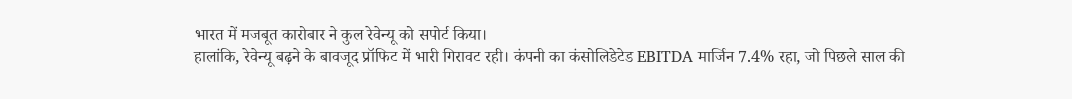भारत में मजबूत कारोबार ने कुल रेवेन्यू को सपोर्ट किया।
हालांकि, रेवेन्यू बढ़ने के बावजूद प्रॉफिट में भारी गिरावट रही। कंपनी का कंसोलिडेटेड EBITDA मार्जिन 7.4% रहा, जो पिछले साल की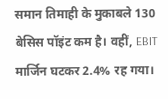समान तिमाही के मुकाबले 130 बेसिस पॉइंट कम है। वहीं, EBIT मार्जिन घटकर 2.4% रह गया।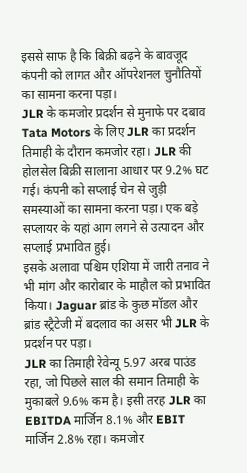इससे साफ है कि बिक्री बढ़ने के बावजूद कंपनी को लागत और ऑपरेशनल चुनौतियों का सामना करना पड़ा।
JLR के कमजोर प्रदर्शन से मुनाफे पर दबाव
Tata Motors के लिए JLR का प्रदर्शन तिमाही के दौरान कमजोर रहा। JLR की होलसेल बिक्री सालाना आधार पर 9.2% घट गई। कंपनी को सप्लाई चेन से जुड़ी समस्याओं का सामना करना पड़ा। एक बड़े सप्लायर के यहां आग लगने से उत्पादन और सप्लाई प्रभावित हुई।
इसके अलावा पश्चिम एशिया में जारी तनाव ने भी मांग और कारोबार के माहौल को प्रभावित किया। Jaguar ब्रांड के कुछ मॉडल और ब्रांड स्ट्रैटेजी में बदलाव का असर भी JLR के प्रदर्शन पर पड़ा।
JLR का तिमाही रेवेन्यू 5.97 अरब पाउंड रहा, जो पिछले साल की समान तिमाही के मुकाबले 9.6% कम है। इसी तरह JLR का EBITDA मार्जिन 8.1% और EBIT मार्जिन 2.8% रहा। कमजोर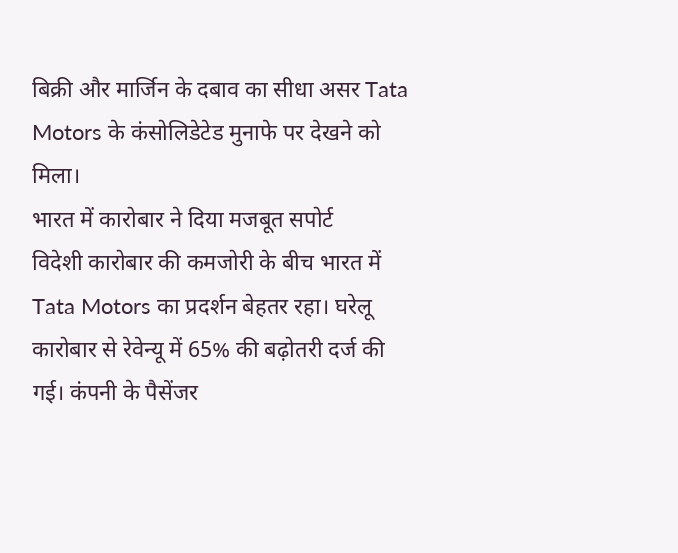बिक्री और मार्जिन के दबाव का सीधा असर Tata Motors के कंसोलिडेटेड मुनाफे पर देखने को मिला।
भारत में कारोबार ने दिया मजबूत सपोर्ट
विदेशी कारोबार की कमजोरी के बीच भारत में Tata Motors का प्रदर्शन बेहतर रहा। घरेलू कारोबार से रेवेन्यू में 65% की बढ़ोतरी दर्ज की गई। कंपनी के पैसेंजर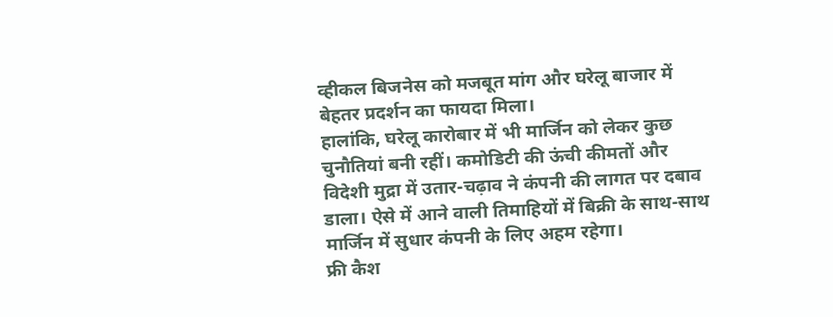व्हीकल बिजनेस को मजबूत मांग और घरेलू बाजार में बेहतर प्रदर्शन का फायदा मिला।
हालांकि, घरेलू कारोबार में भी मार्जिन को लेकर कुछ चुनौतियां बनी रहीं। कमोडिटी की ऊंची कीमतों और विदेशी मुद्रा में उतार-चढ़ाव ने कंपनी की लागत पर दबाव डाला। ऐसे में आने वाली तिमाहियों में बिक्री के साथ-साथ मार्जिन में सुधार कंपनी के लिए अहम रहेगा।
फ्री कैश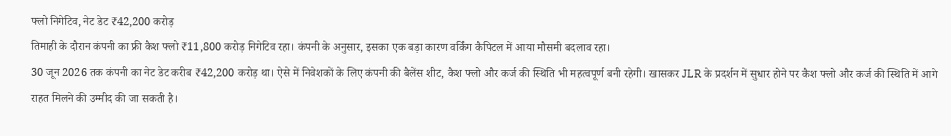फ्लो निगेटिव, नेट डेट ₹42,200 करोड़
तिमाही के दौरान कंपनी का फ्री कैश फ्लो ₹11,800 करोड़ निगेटिव रहा। कंपनी के अनुसार, इसका एक बड़ा कारण वर्किंग कैपिटल में आया मौसमी बदलाव रहा।
30 जून 2026 तक कंपनी का नेट डेट करीब ₹42,200 करोड़ था। ऐसे में निवेशकों के लिए कंपनी की बैलेंस शीट, कैश फ्लो और कर्ज की स्थिति भी महत्वपूर्ण बनी रहेगी। खासकर JLR के प्रदर्शन में सुधार होने पर कैश फ्लो और कर्ज की स्थिति में आगे राहत मिलने की उम्मीद की जा सकती है।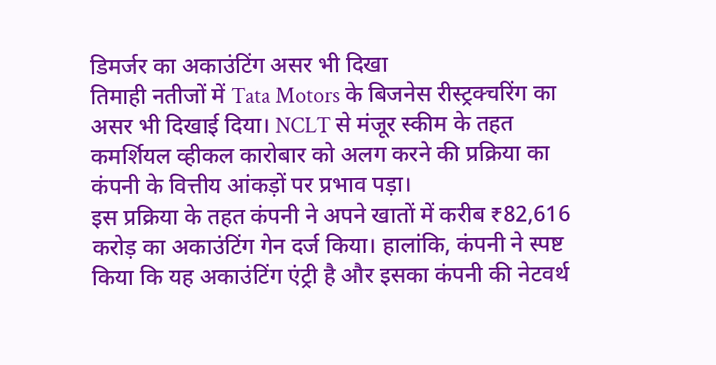डिमर्जर का अकाउंटिंग असर भी दिखा
तिमाही नतीजों में Tata Motors के बिजनेस रीस्ट्रक्चरिंग का असर भी दिखाई दिया। NCLT से मंजूर स्कीम के तहत कमर्शियल व्हीकल कारोबार को अलग करने की प्रक्रिया का कंपनी के वित्तीय आंकड़ों पर प्रभाव पड़ा।
इस प्रक्रिया के तहत कंपनी ने अपने खातों में करीब ₹82,616 करोड़ का अकाउंटिंग गेन दर्ज किया। हालांकि, कंपनी ने स्पष्ट किया कि यह अकाउंटिंग एंट्री है और इसका कंपनी की नेटवर्थ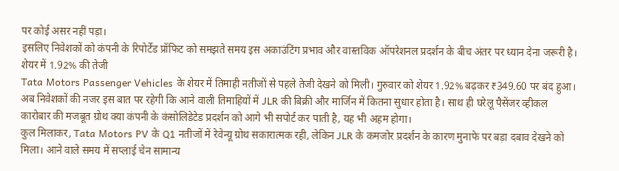पर कोई असर नहीं पड़ा।
इसलिए निवेशकों को कंपनी के रिपोर्टेड प्रॉफिट को समझते समय इस अकाउंटिंग प्रभाव और वास्तविक ऑपरेशनल प्रदर्शन के बीच अंतर पर ध्यान देना जरूरी है।
शेयर में 1.92% की तेजी
Tata Motors Passenger Vehicles के शेयर में तिमाही नतीजों से पहले तेजी देखने को मिली। गुरुवार को शेयर 1.92% बढ़कर ₹349.60 पर बंद हुआ।
अब निवेशकों की नजर इस बात पर रहेगी कि आने वाली तिमाहियों में JLR की बिक्री और मार्जिन में कितना सुधार होता है। साथ ही घरेलू पैसेंजर व्हीकल कारोबार की मजबूत ग्रोथ क्या कंपनी के कंसोलिडेटेड प्रदर्शन को आगे भी सपोर्ट कर पाती है, यह भी अहम होगा।
कुल मिलाकर, Tata Motors PV के Q1 नतीजों में रेवेन्यू ग्रोथ सकारात्मक रही, लेकिन JLR के कमजोर प्रदर्शन के कारण मुनाफे पर बड़ा दबाव देखने को मिला। आने वाले समय में सप्लाई चेन सामान्य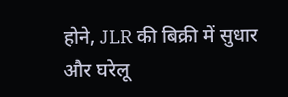होने, JLR की बिक्री में सुधार और घरेलू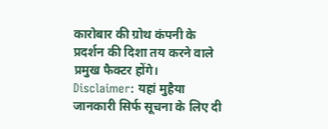कारोबार की ग्रोथ कंपनी के प्रदर्शन की दिशा तय करने वाले प्रमुख फैक्टर होंगे।
Disclaimer: यहां मुहैया जानकारी सिर्फ सूचना के लिए दी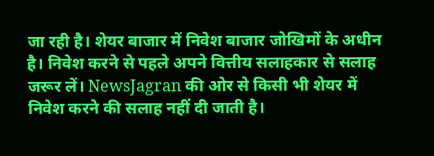जा रही है। शेयर बाजार में निवेश बाजार जोखिमों के अधीन है। निवेश करने से पहले अपने वित्तीय सलाहकार से सलाह जरूर लें। NewsJagran की ओर से किसी भी शेयर में निवेश करने की सलाह नहीं दी जाती है।